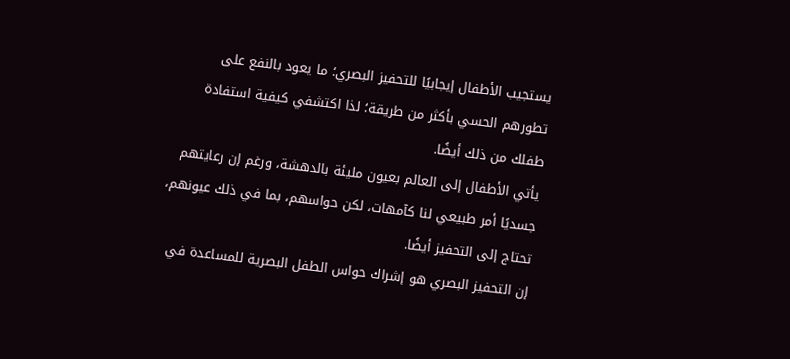يستجيب الأطفال إيجابيًا للتحفيز البصري؛ ما يعود بالنفع على تطورهم الحسي بأكثر من طريقة؛ لذا اكتشفي كيفية استفادة طفلك من ذلك أيضًا.
يأتي الأطفال إلى العالم بعيون مليئة بالدهشة، ورغم إن رعايتهم جسديًا أمر طبيعي لنا كآمهات، لكن حواسهم، بما في ذلك عيونهم، تحتاج إلى التحفيز أيضًا.
إن التحفيز البصري هو إشراك حواس الطفل البصرية للمساعدة في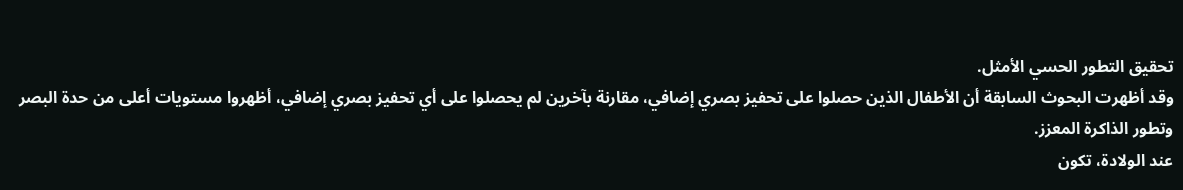تحقيق التطور الحسي الأمثل.
وقد أظهرت البحوث السابقة أن الأطفال الذين حصلوا على تحفيز بصري إضافي، مقارنة بآخرين لم يحصلوا على أي تحفيز بصري إضافي، أظهروا مستويات أعلى من حدة البصر وتطور الذاكرة المعزز.
عند الولادة، تكون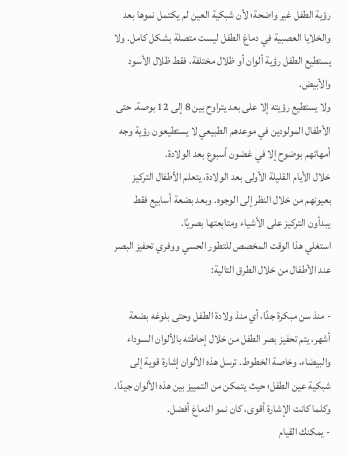رؤية الطفل غير واضحة؛ لأن شبكية العين لم يكتمل نموها بعد والخلايا العصبية في دماغ الطفل ليست متصلة بشكل كامل. ولا يستطيع الطفل رؤية ألوان أو ظلال مختلفة، فقط ظلال الأسود والأبيض.
ولا يستطيع رؤيته إلا على بعد يتراوح بين 8 إلى 12 بوصة. حتى الأطفال المولودين في موعدهم الطبيعي لا يستطيعون رؤية وجه أمهاتهم بوضوح إلا في غضون أسبوع بعد الولادة.
خلال الأيام القليلة الأولى بعد الولادة، يتعلم الأطفال التركيز بعيونهم من خلال النظر إلى الوجوه. وبعد بضعة أسابيع فقط يبدأون التركيز على الأشياء ومتابعتها بصريًا.
استغلي هذا الوقت المخصص للتطور الحسي ووفري تحفيز البصر عند الأطفال من خلال الطرق التالية:

- منذ سن مبكرة جدًا، أي منذ ولادة الطفل وحتى بلوغه بضعة أشهر، يتم تحفيز بصر الطفل من خلال إحاطته بالألوان السوداء والبيضاء، وخاصة الخطوط. ترسل هذه الألوان إشارة قوية إلى شبكية عين الطفل؛ حيث يتمكن من التمييز بين هذه الألوان جيدًا. وكلما كانت الإشارة أقوى، كان نمو الدماغ أفضل.
- يمكنك القيام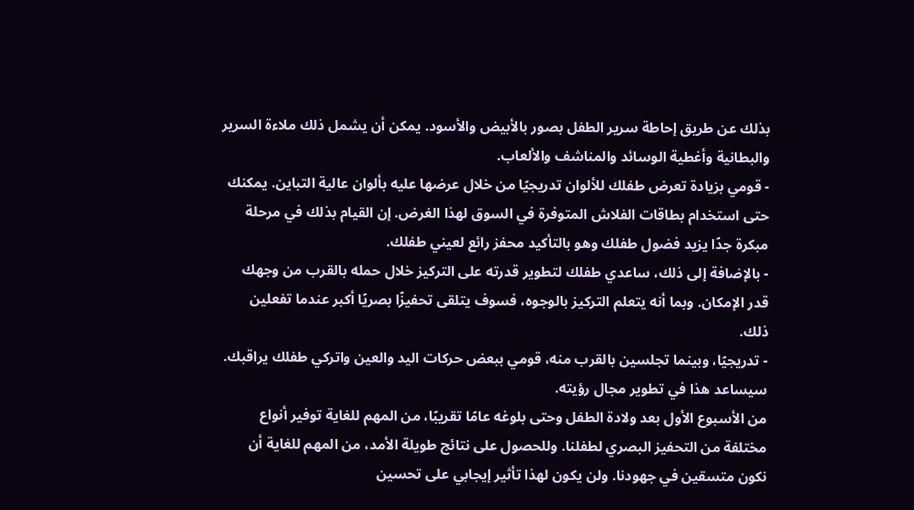بذلك عن طريق إحاطة سرير الطفل بصور بالأبيض والأسود. يمكن أن يشمل ذلك ملاءة السرير والبطانية وأغطية الوسائد والمناشف والألعاب.
- قومي بزيادة تعرض طفلك للألوان تدريجيًا من خلال عرضها عليه بألوان عالية التباين. يمكنك حتى استخدام بطاقات الفلاش المتوفرة في السوق لهذا الغرض. إن القيام بذلك في مرحلة مبكرة جدًا يزيد فضول طفلك وهو بالتأكيد محفز رائع لعيني طفلك.
- بالإضافة إلى ذلك، ساعدي طفلك لتطوير قدرته على التركيز خلال حمله بالقرب من وجهك قدر الإمكان. وبما أنه يتعلم التركيز بالوجوه، فسوف يتلقى تحفيزًا بصريًا أكبر عندما تفعلين ذلك.
- تدريجيًا، وبينما تجلسين بالقرب منه، قومي ببعض حركات اليد والعين واتركي طفلك يراقبك. سيساعد هذا في تطوير مجال رؤيته.
من الأسبوع الأول بعد ولادة الطفل وحتى بلوغه عامًا تقريبًا، من المهم للغاية توفير أنواع مختلفة من التحفيز البصري لطفلنا. وللحصول على نتائج طويلة الأمد، من المهم للغاية أن نكون متسقين في جهودنا. ولن يكون لهذا تأثير إيجابي على تحسين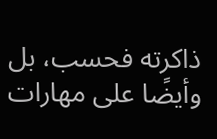ذاكرته فحسب، بل وأيضًا على مهارات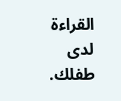القراءة لدى طفلك.